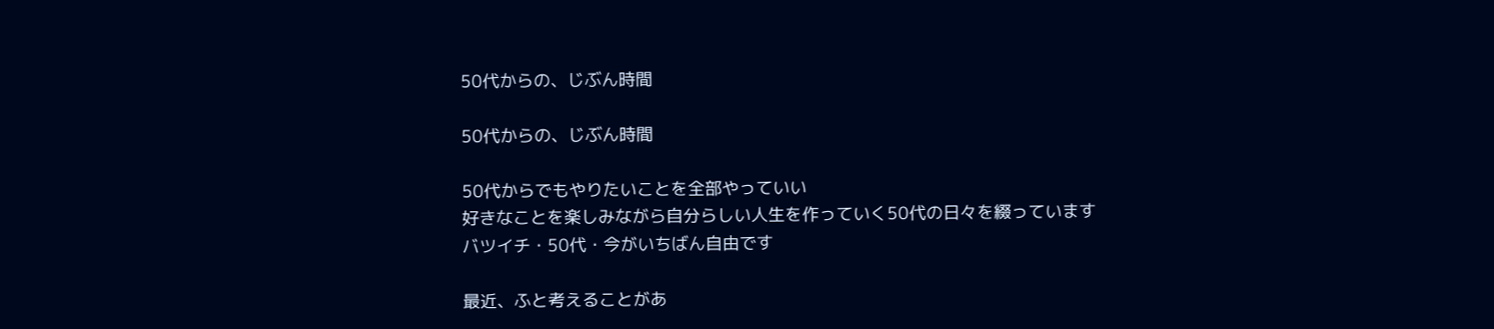50代からの、じぶん時間

50代からの、じぶん時間

50代からでもやりたいことを全部やっていい
好きなことを楽しみながら自分らしい人生を作っていく50代の日々を綴っています
バツイチ・50代・今がいちばん自由です

最近、ふと考えることがあ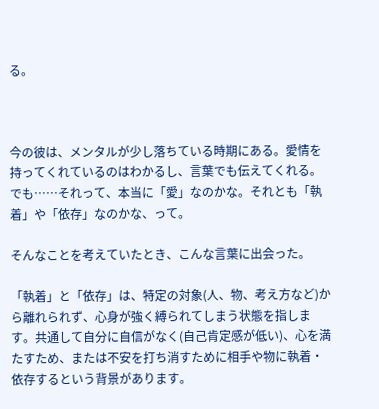る。



今の彼は、メンタルが少し落ちている時期にある。愛情を持ってくれているのはわかるし、言葉でも伝えてくれる。でも……それって、本当に「愛」なのかな。それとも「執着」や「依存」なのかな、って。

そんなことを考えていたとき、こんな言葉に出会った。

「執着」と「依存」は、特定の対象(人、物、考え方など)から離れられず、心身が強く縛られてしまう状態を指します。共通して自分に自信がなく(自己肯定感が低い)、心を満たすため、または不安を打ち消すために相手や物に執着・依存するという背景があります。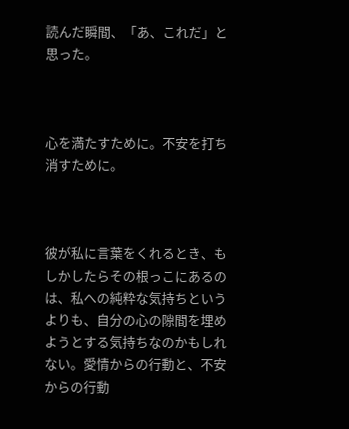読んだ瞬間、「あ、これだ」と思った。



心を満たすために。不安を打ち消すために。



彼が私に言葉をくれるとき、もしかしたらその根っこにあるのは、私への純粋な気持ちというよりも、自分の心の隙間を埋めようとする気持ちなのかもしれない。愛情からの行動と、不安からの行動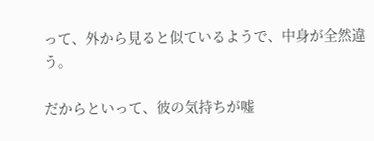って、外から見ると似ているようで、中身が全然違う。

だからといって、彼の気持ちが嘘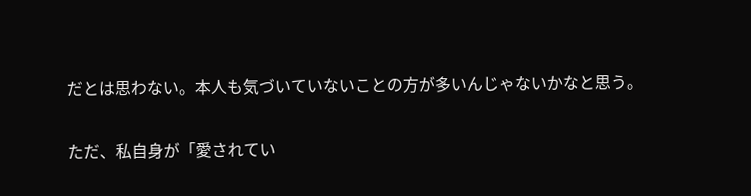だとは思わない。本人も気づいていないことの方が多いんじゃないかなと思う。

ただ、私自身が「愛されてい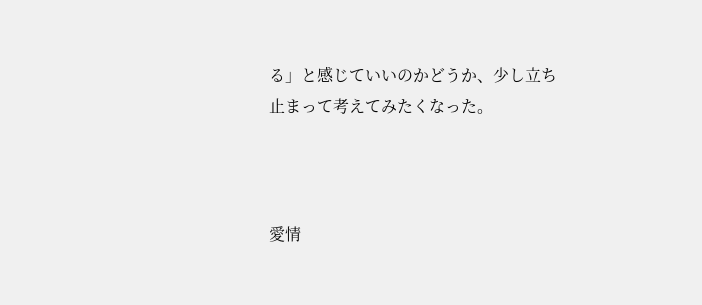る」と感じていいのかどうか、少し立ち止まって考えてみたくなった。



愛情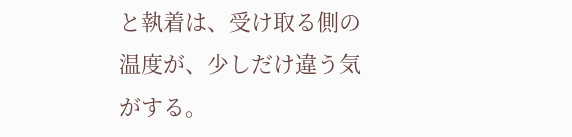と執着は、受け取る側の温度が、少しだけ違う気がする。